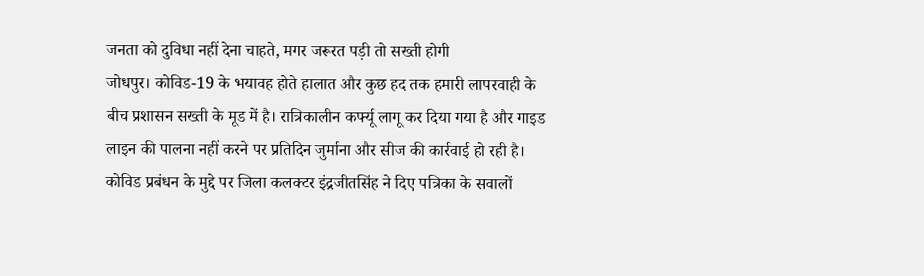जनता को दुविधा नहीं देना चाहते, मगर जरूरत पड़ी तो सख्ती होगी
जोधपुर। कोविड-19 के भयावह होते हालात और कुछ हद तक हमारी लापरवाही के बीच प्रशासन सख्ती के मूड में है। रात्रिकालीन कर्फ्यू लागू कर दिया गया है और गाइड लाइन की पालना नहीं करने पर प्रतिदिन जुर्माना और सीज की कार्रवाई हो रही है। कोविड प्रबंधन के मुद्दे पर जिला कलक्टर इंद्रजीतसिंह ने दिए पत्रिका के सवालों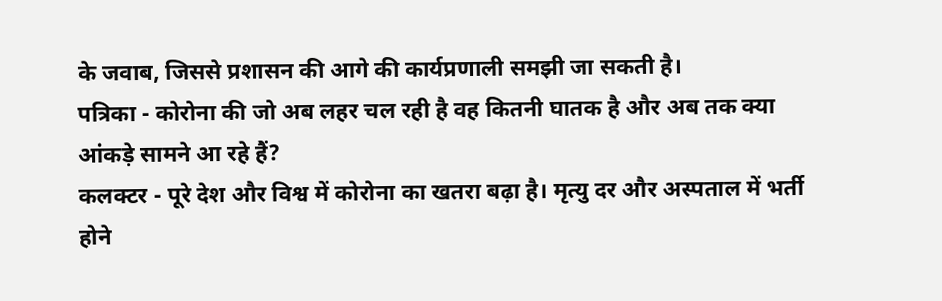के जवाब, जिससे प्रशासन की आगे की कार्यप्रणाली समझी जा सकती है।
पत्रिका - कोरोना की जो अब लहर चल रही है वह कितनी घातक है और अब तक क्या आंकड़े सामने आ रहे हैं?
कलक्टर - पूरे देश और विश्व में कोरोना का खतरा बढ़ा है। मृत्यु दर और अस्पताल में भर्ती होने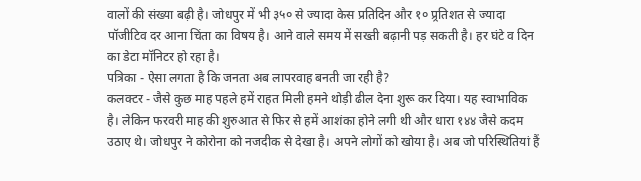वालों की संख्या बढ़ी है। जोधपुर में भी ३५० से ज्यादा केस प्रतिदिन और १० प्र्रतिशत से ज्यादा पॉजीटिव दर आना चिंता का विषय है। आने वाले समय में सख्ती बढ़ानी पड़ सकती है। हर घंटे व दिन का डेटा मॉनिटर हो रहा है।
पत्रिका - ऐसा लगता है कि जनता अब लापरवाह बनती जा रही है?
कलक्टर - जैसे कुछ माह पहले हमें राहत मिली हमने थोड़ी ढील देना शुरू कर दिया। यह स्वाभाविक है। लेकिन फरवरी माह की शुरुआत से फिर से हमें आशंका होने लगी थी और धारा १४४ जैसे कदम उठाए थे। जोधपुर ने कोरोना को नजदीक से देखा है। अपने लोगों को खोया है। अब जो परिस्थितियां हैं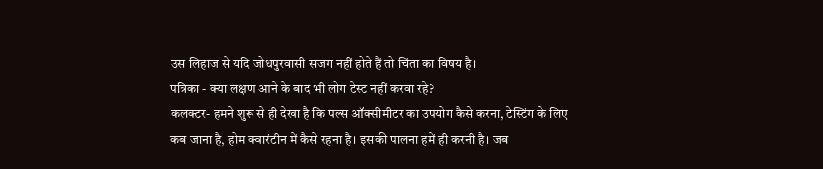उस लिहाज से यदि जोधपुरवासी सजग नहीं होते हैं तो चिंता का विषय है।
पत्रिका - क्या लक्षण आने के बाद भी लोग टेस्ट नहीं करवा रहे?
कलक्टर- हमने शुरू से ही देखा है कि पल्स ऑक्सीमीटर का उपयोग कैसे करना, टेस्टिंग के लिए कब जाना है, होम क्वारंटीन में कैसे रहना है। इसकी पालना हमें ही करनी है। जब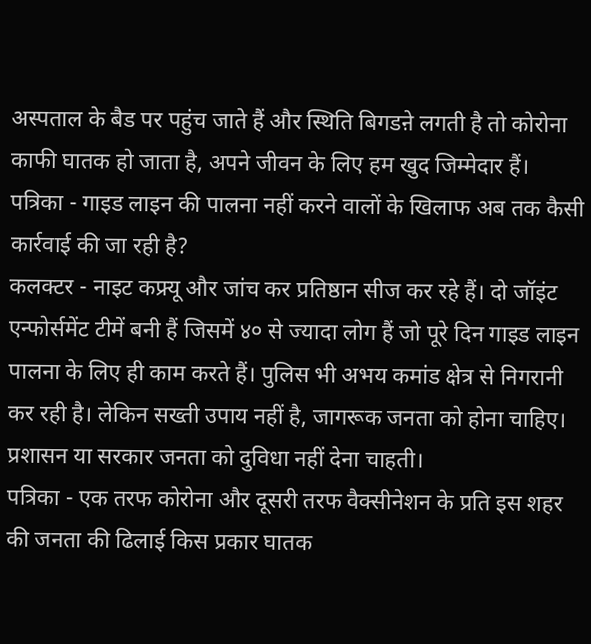अस्पताल के बैड पर पहुंच जाते हैं और स्थिति बिगडऩे लगती है तो कोरोना काफी घातक हो जाता है, अपने जीवन के लिए हम खुद जिम्मेदार हैं।
पत्रिका - गाइड लाइन की पालना नहीं करने वालों के खिलाफ अब तक कैसी कार्रवाई की जा रही है?
कलक्टर - नाइट कफ्र्यू और जांच कर प्रतिष्ठान सीज कर रहे हैं। दो जॉइंट एन्फोर्समेंट टीमें बनी हैं जिसमें ४० से ज्यादा लोग हैं जो पूरे दिन गाइड लाइन पालना के लिए ही काम करते हैं। पुलिस भी अभय कमांड क्षेत्र से निगरानी कर रही है। लेकिन सख्ती उपाय नहीं है, जागरूक जनता को होना चाहिए। प्रशासन या सरकार जनता को दुविधा नहीं देना चाहती।
पत्रिका - एक तरफ कोरोना और दूसरी तरफ वैक्सीनेशन के प्रति इस शहर की जनता की ढिलाई किस प्रकार घातक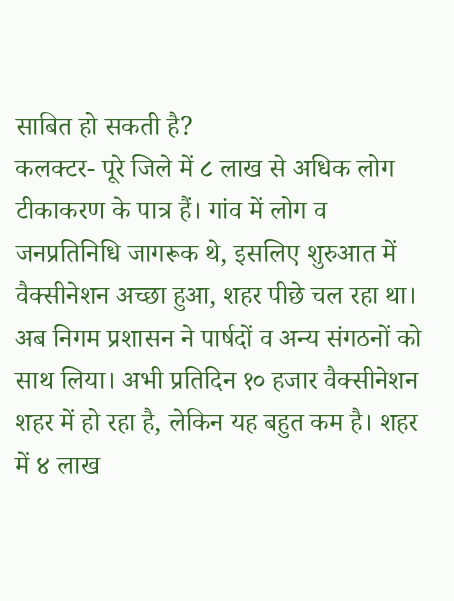साबित हो सकती है?
कलक्टर- पूरे जिले में ८ लाख से अधिक लोग टीकाकरण के पात्र हैं। गांव में लोग व जनप्रतिनिधि जागरूक थे, इसलिए शुरुआत में वैक्सीनेशन अच्छा हुआ, शहर पीछे चल रहा था। अब निगम प्रशासन ने पार्षदों व अन्य संगठनों को साथ लिया। अभी प्रतिदिन १० हजार वैक्सीनेशन शहर में हो रहा है, लेकिन यह बहुत कम है। शहर में ४ लाख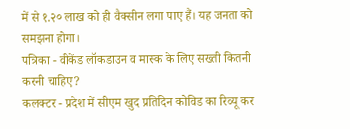में से १.२० लाख को ही वैक्सीन लगा पाए हैं। यह जनता को समझना होगा।
पत्रिका - वीकेंड लॉकडाउन व मास्क के लिए सख्ती कितनी करनी चाहिए?
कलक्टर - प्रदेश में सीएम खुद प्रतिदिन कोविड का रिव्यू कर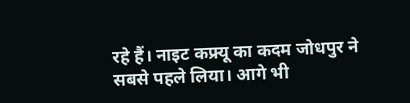रहे हैं। नाइट कफ्र्यू का कदम जोधपुर ने सबसे पहले लिया। आगे भी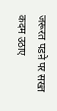जरूरत पडऩे पर सख्त कदम उठाए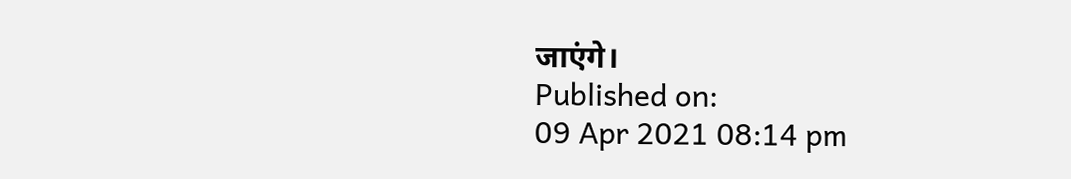जाएंगे।
Published on:
09 Apr 2021 08:14 pm